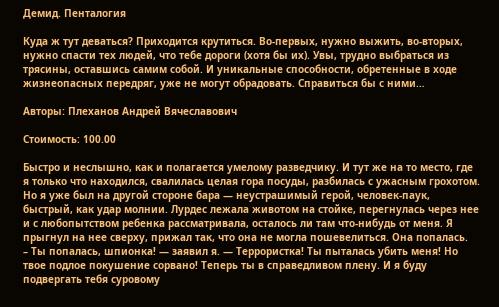Демид. Пенталогия

Куда ж тут деваться? Приходится крутиться. Во-первых, нужно выжить, во-вторых, нужно спасти тех людей, что тебе дороги (хотя бы их). Увы, трудно выбраться из трясины, оставшись самим собой. И уникальные способности, обретенные в ходе жизнеопасных передряг, уже не могут обрадовать. Справиться бы с ними…

Авторы: Плеханов Андрей Вячеславович

Стоимость: 100.00

Быстро и неслышно, как и полагается умелому разведчику. И тут же на то место, где я только что находился, свалилась целая гора посуды, разбилась с ужасным грохотом. Но я уже был на другой стороне бара — неустрашимый герой, человек-паук, быстрый, как удар молнии. Лурдес лежала животом на стойке, перегнулась через нее и с любопытством ребенка рассматривала, осталось ли там что-нибудь от меня. Я прыгнул на нее сверху, прижал так, что она не могла пошевелиться. Она попалась.
– Ты попалась, шпионка! — заявил я. — Террористка! Ты пыталась убить меня! Но твое подлое покушение сорвано! Теперь ты в справедливом плену. И я буду подвергать тебя суровому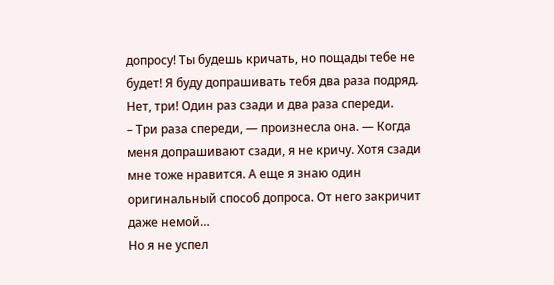допросу! Ты будешь кричать, но пощады тебе не будет! Я буду допрашивать тебя два раза подряд. Нет, три! Один раз сзади и два раза спереди.
– Три раза спереди, — произнесла она. — Когда меня допрашивают сзади, я не кричу. Хотя сзади мне тоже нравится. А еще я знаю один оригинальный способ допроса. От него закричит даже немой…
Но я не успел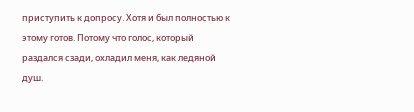приступить к допросу. Хотя и был полностью к этому готов. Потому что голос, который раздался сзади, охладил меня, как ледяной душ.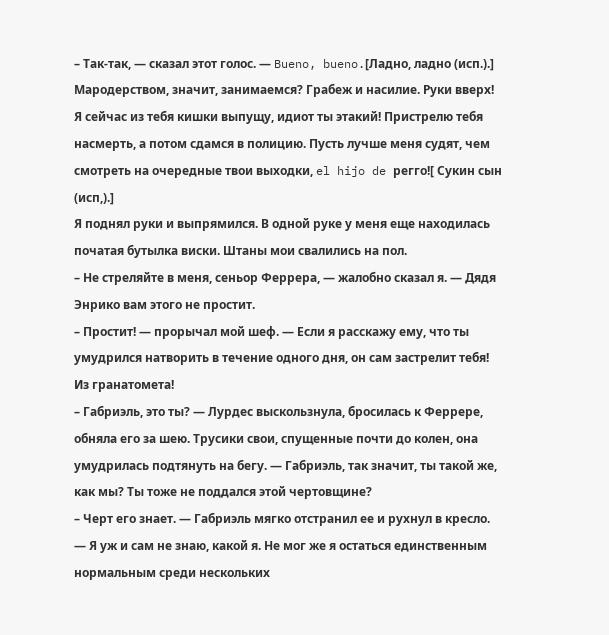– Так-так, — сказал этот голос. — Bueno, bueno.[Ладно, ладно (исп.).] Мародерством, значит, занимаемся? Грабеж и насилие. Руки вверх! Я сейчас из тебя кишки выпущу, идиот ты этакий! Пристрелю тебя насмерть, а потом сдамся в полицию. Пусть лучше меня судят, чем смотреть на очередные твои выходки, el hijo de регго![ Сукин сын (исп,).]
Я поднял руки и выпрямился. В одной руке у меня еще находилась початая бутылка виски. Штаны мои свалились на пол.
– Не стреляйте в меня, сеньор Феррера, — жалобно сказал я. — Дядя Энрико вам этого не простит.
– Простит! — прорычал мой шеф. — Если я расскажу ему, что ты умудрился натворить в течение одного дня, он сам застрелит тебя! Из гранатомета!
– Габриэль, это ты? — Лурдес выскользнула, бросилась к Феррере, обняла его за шею. Трусики свои, спущенные почти до колен, она умудрилась подтянуть на бегу. — Габриэль, так значит, ты такой же, как мы? Ты тоже не поддался этой чертовщине?
– Черт его знает. — Габриэль мягко отстранил ее и рухнул в кресло. — Я уж и сам не знаю, какой я. Не мог же я остаться единственным нормальным среди нескольких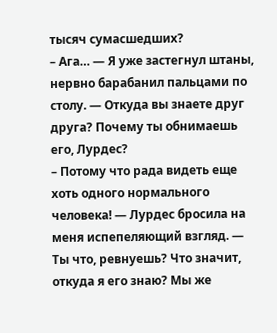тысяч сумасшедших?
– Ага… — Я уже застегнул штаны, нервно барабанил пальцами по столу. — Откуда вы знаете друг друга? Почему ты обнимаешь его, Лурдес?
– Потому что рада видеть еще хоть одного нормального человека! — Лурдес бросила на меня испепеляющий взгляд. — Ты что, ревнуешь? Что значит, откуда я его знаю? Мы же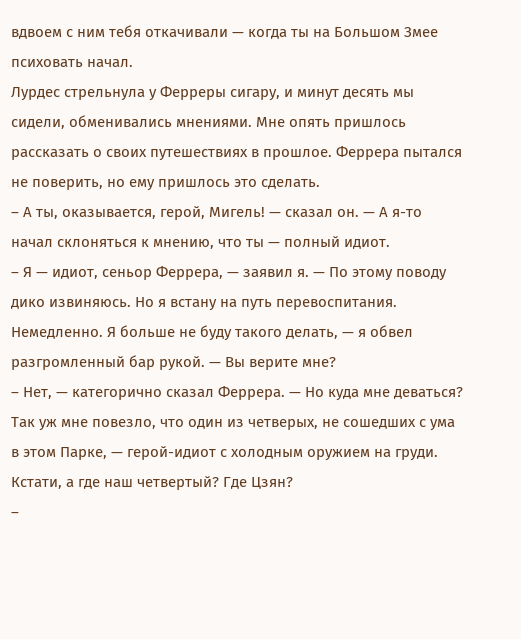вдвоем с ним тебя откачивали — когда ты на Большом Змее психовать начал.
Лурдес стрельнула у Ферреры сигару, и минут десять мы сидели, обменивались мнениями. Мне опять пришлось рассказать о своих путешествиях в прошлое. Феррера пытался не поверить, но ему пришлось это сделать.
– А ты, оказывается, герой, Мигель! — сказал он. — А я-то начал склоняться к мнению, что ты — полный идиот.
– Я — идиот, сеньор Феррера, — заявил я. — По этому поводу дико извиняюсь. Но я встану на путь перевоспитания. Немедленно. Я больше не буду такого делать, — я обвел разгромленный бар рукой. — Вы верите мне?
– Нет, — категорично сказал Феррера. — Но куда мне деваться? Так уж мне повезло, что один из четверых, не сошедших с ума в этом Парке, — герой-идиот с холодным оружием на груди. Кстати, а где наш четвертый? Где Цзян?
–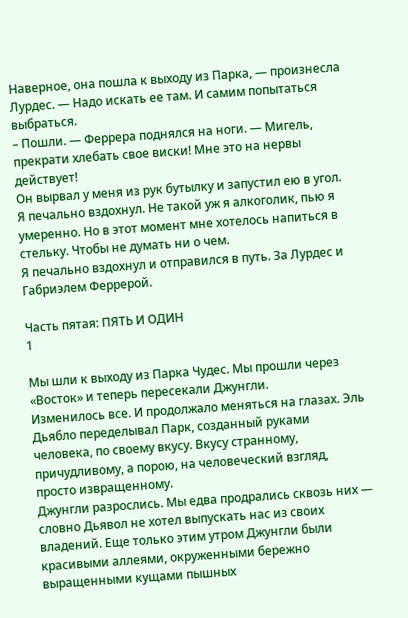Наверное, она пошла к выходу из Парка, — произнесла Лурдес. — Надо искать ее там. И самим попытаться выбраться.
– Пошли. — Феррера поднялся на ноги. — Мигель, прекрати хлебать свое виски! Мне это на нервы действует!
Он вырвал у меня из рук бутылку и запустил ею в угол. Я печально вздохнул. Не такой уж я алкоголик, пью я умеренно. Но в этот момент мне хотелось напиться в стельку. Чтобы не думать ни о чем.
Я печально вздохнул и отправился в путь. За Лурдес и Габриэлем Феррерой.

Часть пятая: ПЯТЬ И ОДИН
1

Мы шли к выходу из Парка Чудес. Мы прошли через «Восток» и теперь пересекали Джунгли.
Изменилось все. И продолжало меняться на глазах. Эль Дьябло переделывал Парк, созданный руками человека, по своему вкусу. Вкусу странному, причудливому, а порою, на человеческий взгляд, просто извращенному.
Джунгли разрослись. Мы едва продрались сквозь них — словно Дьявол не хотел выпускать нас из своих владений. Еще только этим утром Джунгли были красивыми аллеями, окруженными бережно выращенными кущами пышных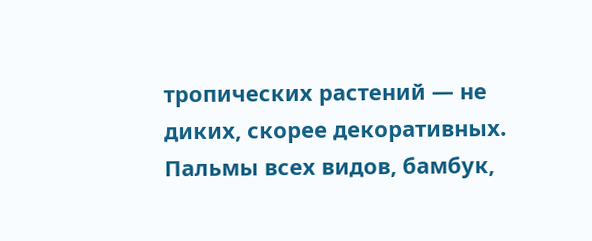тропических растений — не диких, скорее декоративных. Пальмы всех видов, бамбук,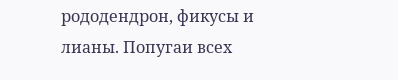рододендрон, фикусы и лианы. Попугаи всех